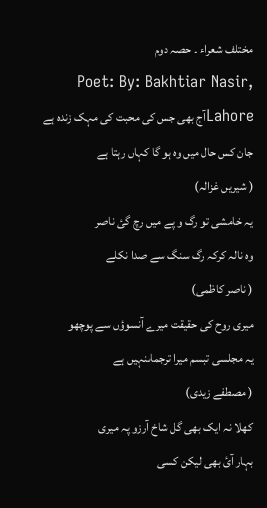مختلف شعراء ۔ حصہ دوم
Poet: By: Bakhtiar Nasir, Lahoreآج بھی جس کی محبت کی مہک زندہ ہے
جان کس حال میں وہ ہو گا کہاں رہتا ہے
( شیریں غزالہ)
یہ خامشی تو رگ و پے میں رچ گئ ناصر
وہ نالہ کرکہ رگ سنگ سے صدا نکلے
( ناصر کاظمی)
میری روح کی حقیقت میرے آنسوؤں سے پوچھو
یہ مجلسی تبسم میرا ترجماںنہیں ہے
( مصطفے زیدی)
کھلا نہ ایک بھی گل شاخ آرزو پہ میری
بہار آئ بھی لیکن کسی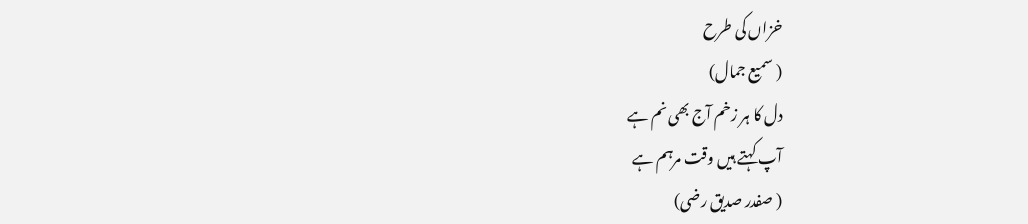خزاں کی طرح
( سمیع جمال)
دل کا ہر زخم آج بھی نم ہے
آپ کہتے ہیں وقت مرہم ہے
( صفدر صدیق رضی)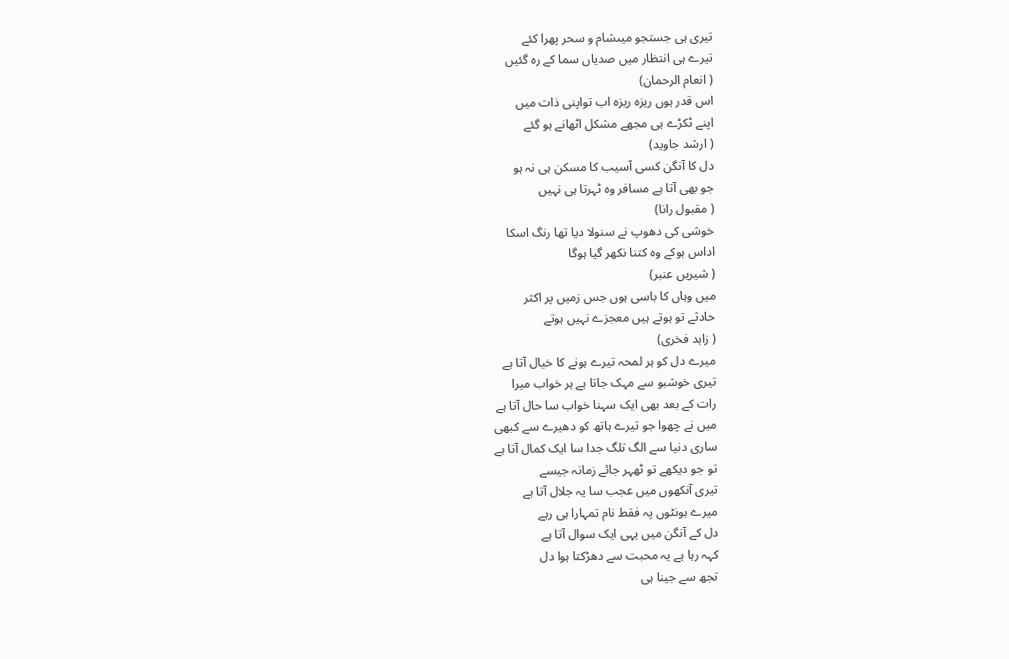تیری ہی جستجو میںشام و سحر پھرا کئے
تیرے ہی انتظار میں صدیاں سما کے رہ گئیں
( انعام الرحمان)
اس قدر ہوں ریزہ ریزہ اب تواپنی ذات میں
اپنے ٹکڑے ہی مجھے مشکل اٹھانے ہو گئے
( ارشد جاوید)
دل کا آنگن کسی آسیب کا مسکن ہی نہ ہو
جو بھی آتا ہے مسافر وہ ٹہرتا ہی نہیں
( مقبول رانا)
خوشی کی دھوپ نے سنولا دیا تھا رنگ اسکا
اداس ہوکے وہ کتنا نکھر گیا ہوگا
( شیریں عنبر)
میں وہاں کا باسی ہوں جس زمیں پر اکثر
حادثے تو ہوتے ہیں معجزے نہیں ہوتے
( زاہد فخری)
میرے دل کو ہر لمحہ تیرے ہونے کا خیال آتا ہے
تیری خوشبو سے مہک جاتا ہے ہر خواب میرا
رات کے بعد بھی ایک سہنا خواب سا حال آتا ہے
میں نے چھوا جو تیرے ہاتھ کو دھیرے سے کبھی
ساری دنیا سے الگ تلگ جدا سا ایک کمال آتا ہے
تو جو دیکھے تو ٹھہر جائے زمانہ جیسے
تیری آنکھوں میں عجب سا یہ جلال آتا ہے
میرے ہونٹوں پہ فقط نام تمہارا ہی رہے
دل کے آنگن میں یہی ایک سوال آتا ہے
کہہ رہا ہے یہ محبت سے دھڑکتا ہوا دل
تجھ سے جینا ہی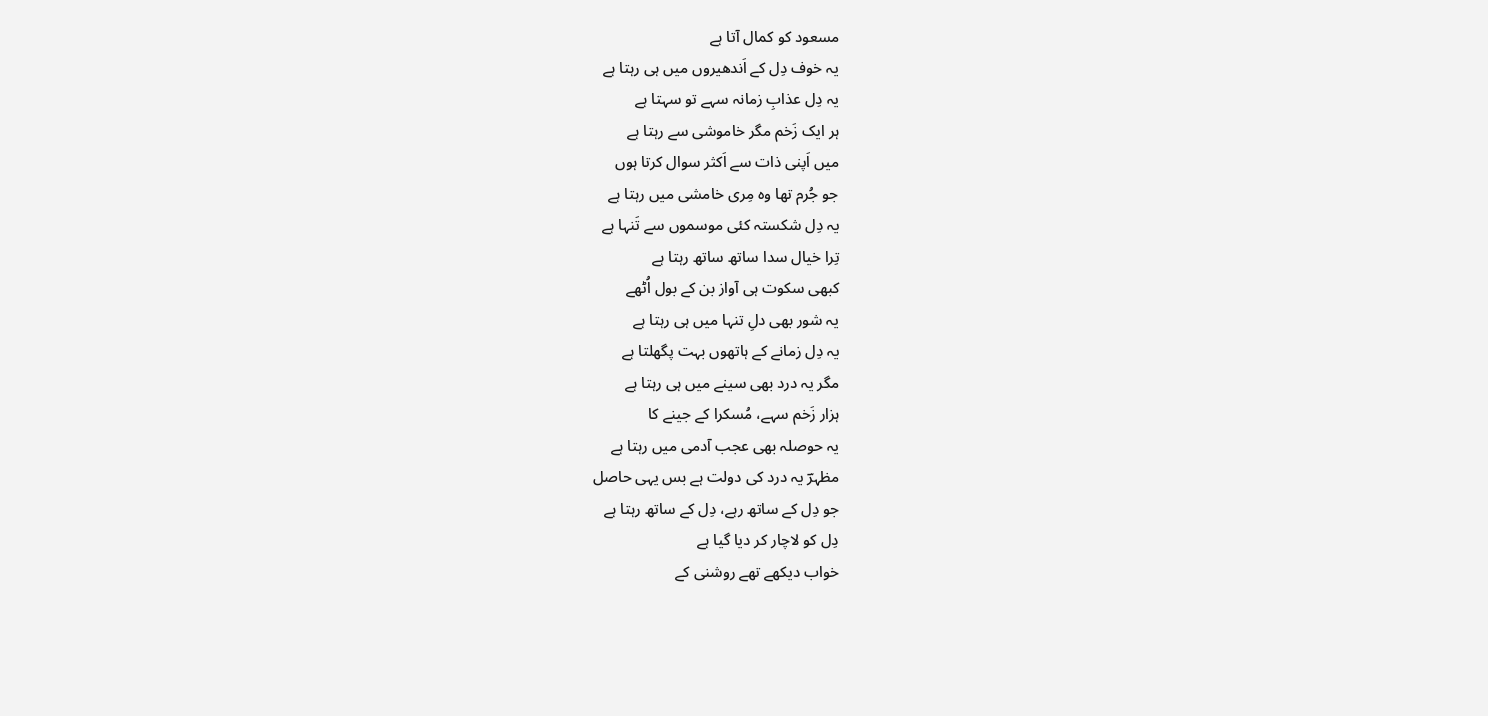مسعود کو کمال آتا ہے
یہ خوف دِل کے اَندھیروں میں ہی رہتا ہے
یہ دِل عذابِ زمانہ سہے تو سہتا ہے
ہر ایک زَخم مگر خاموشی سے رہتا ہے
میں اَپنی ذات سے اَکثر سوال کرتا ہوں
جو جُرم تھا وہ مِری خامشی میں رہتا ہے
یہ دِل شکستہ کئی موسموں سے تَنہا ہے
تِرا خیال سدا ساتھ ساتھ رہتا ہے
کبھی سکوت ہی آواز بن کے بول اُٹھے
یہ شور بھی دلِ تنہا میں ہی رہتا ہے
یہ دِل زمانے کے ہاتھوں بہت پگھلتا ہے
مگر یہ درد بھی سینے میں ہی رہتا ہے
ہزار زَخم سہے، مُسکرا کے جینے کا
یہ حوصلہ بھی عجب آدمی میں رہتا ہے
مظہرؔ یہ درد کی دولت ہے بس یہی حاصل
جو دِل کے ساتھ رہے، دِل کے ساتھ رہتا ہے
دِل کو لاچار کر دیا گیا ہے
خواب دیکھے تھے روشنی کے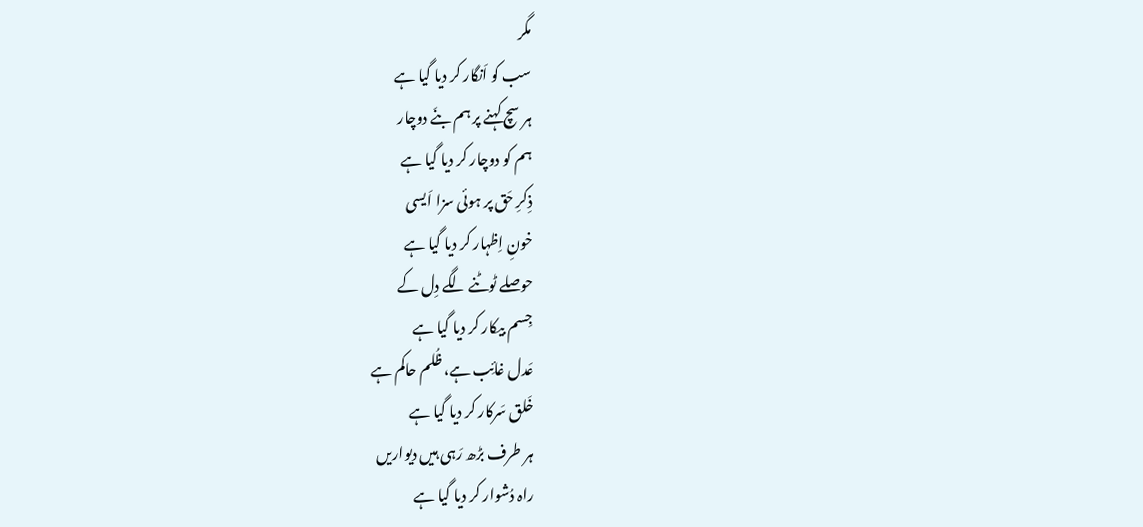مگر
سب کو اَنگار کر دیا گیا ہے
ہر سچ کہنے پر ہم بنَے دوچار
ہم کو دوچار کر دیا گیا ہے
ذِکرِ حَق پر ہوئی سزا اَیسی
خونِ اِظہار کر دیا گیا ہے
حوصلے ٹوٹنے لگے دِل کے
جِسم بیکار کر دیا گیا ہے
عَدل غائِب ہے، ظُلم حاکم ہے
خَلق سَرکار کر دیا گیا ہے
ہر طرف بڑھ رَہی ہیں دیواریں
راہ دُشوار کر دیا گیا ہے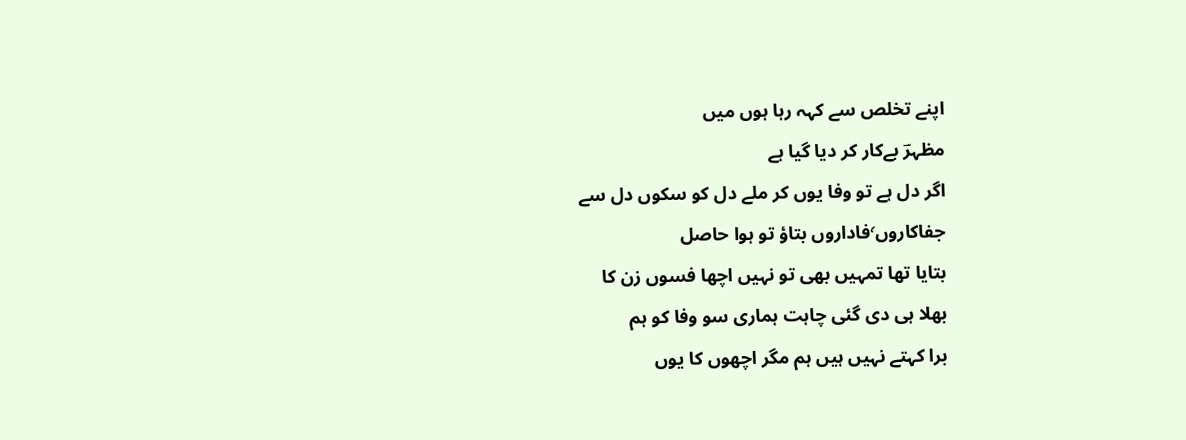اپنے تخلص سے کہہ رہا ہوں میں
مظہرؔ بےکار کر دیا گیا ہے
اگر دل ہے تو وفا یوں کر ملے دل کو سکوں دل سے
جفاکاروں٬فاداروں بتاؤ تو ہوا حاصل
بتایا تھا تمہیں بھی تو نہیں اچھا فسوں زن کا
بھلا ہی دی گئی چاہت ہماری سو وفا کو ہم
برا کہتے نہیں ہیں ہم مگر اچھوں کا یوں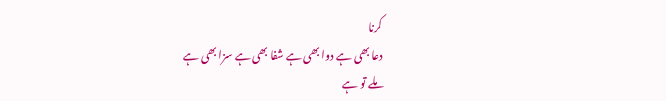کرنا
دعا بھی ہے دوا بھی ہے شفا بھی ہے سزا بھی ہے
ملے تو ہے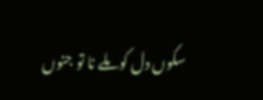سکوں دل کو ملے نا تو جنوں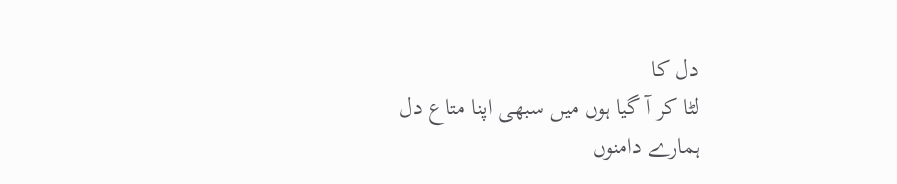دل کا
لٹا کر آ گیا ہوں میں سبھی اپنا متاع دل
ہمارے دامنوں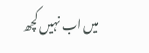میں اب نہیں کچھ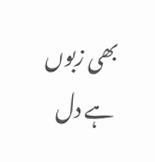بھی زبوں ہے دل